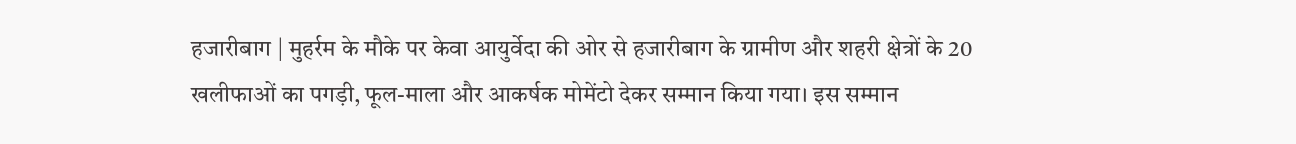हजारीबाग | मुहर्रम के मौके पर केवा आयुर्वेदा की ओर से हजारीबाग के ग्रामीण और शहरी क्षेत्रों के 20 खलीफाओं का पगड़ी, फूल-माला और आकर्षक मोमेंटो देकर सम्मान किया गया। इस सम्मान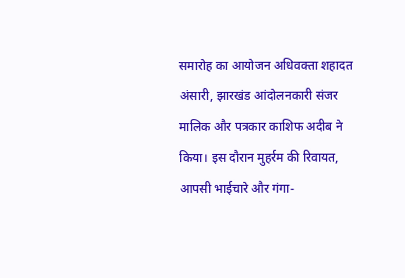समारोह का आयोजन अधिवक्ता शहादत अंसारी, झारखंड आंदोलनकारी संजर मालिक और पत्रकार काशिफ अदीब ने किया। इस दौरान मुहर्रम की रिवायत, आपसी भाईचारे और गंगा-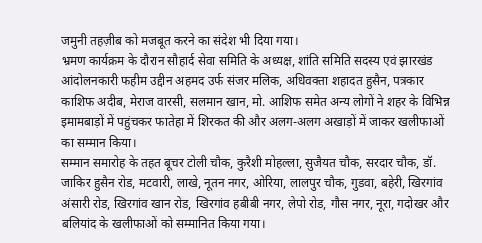जमुनी तहज़ीब को मजबूत करने का संदेश भी दिया गया।
भ्रमण कार्यक्रम के दौरान सौहार्द सेवा समिति के अध्यक्ष, शांति समिति सदस्य एवं झारखंड आंदोलनकारी फहीम उद्दीन अहमद उर्फ संजर मलिक, अधिवक्ता शहादत हुसैन, पत्रकार काशिफ अदीब, मेराज वारसी, सलमान खान, मो. आशिफ समेत अन्य लोगों ने शहर के विभिन्न इमामबाड़ों में पहुंचकर फातेहा में शिरकत की और अलग-अलग अखाड़ों में जाकर खलीफाओं का सम्मान किया।
सम्मान समारोह के तहत बूचर टोली चौक, कुरैशी मोहल्ला, सुजैयत चौक, सरदार चौक, डॉ. जाकिर हुसैन रोड, मटवारी, लाखे, नूतन नगर, ओरिया, लालपुर चौक, गुडवा, बहेरी, खिरगांव अंसारी रोड, खिरगांव खान रोड, खिरगांव हबीबी नगर, लेपो रोड, गौस नगर, नूरा, गदोखर और बलियांद के खलीफाओं को सम्मानित किया गया।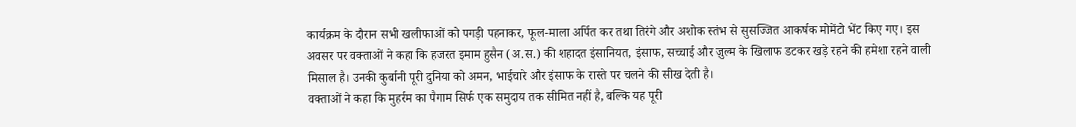कार्यक्रम के दौरान सभी खलीफाओं को पगड़ी पहनाकर, फूल-माला अर्पित कर तथा तिरंगे और अशोक स्तंभ से सुसज्जित आकर्षक मोमेंटो भेंट किए गए। इस अवसर पर वक्ताओं ने कहा कि हजरत इमाम हुसैन (अ.स.) की शहादत इंसानियत, इंसाफ, सच्चाई और ज़ुल्म के खिलाफ डटकर खड़े रहने की हमेशा रहने वाली मिसाल है। उनकी कुर्बानी पूरी दुनिया को अमन, भाईचारे और इंसाफ के रास्ते पर चलने की सीख देती है।
वक्ताओं ने कहा कि मुहर्रम का पैगाम सिर्फ एक समुदाय तक सीमित नहीं है, बल्कि यह पूरी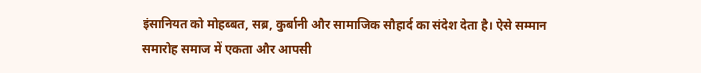इंसानियत को मोहब्बत, सब्र, कुर्बानी और सामाजिक सौहार्द का संदेश देता है। ऐसे सम्मान समारोह समाज में एकता और आपसी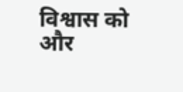विश्वास को और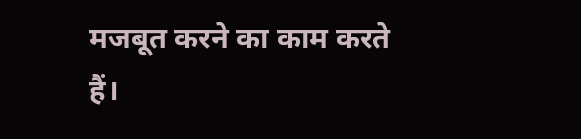मजबूत करने का काम करते हैं।